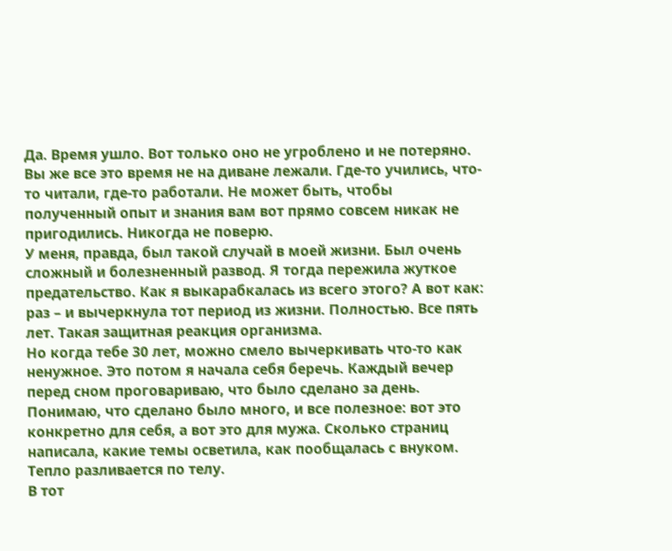Да. Время ушло. Вот только оно не угроблено и не потеряно. Вы же все это время не на диване лежали. Где-то учились, что-то читали, где-то работали. Не может быть, чтобы полученный опыт и знания вам вот прямо совсем никак не пригодились. Никогда не поверю.
У меня, правда, был такой случай в моей жизни. Был очень сложный и болезненный развод. Я тогда пережила жуткое предательство. Как я выкарабкалась из всего этого? А вот как: раз – и вычеркнула тот период из жизни. Полностью. Все пять лет. Такая защитная реакция организма.
Но когда тебе 30 лет, можно смело вычеркивать что-то как ненужное. Это потом я начала себя беречь. Каждый вечер перед сном проговариваю, что было сделано за день. Понимаю, что сделано было много, и все полезное: вот это конкретно для себя, а вот это для мужа. Сколько страниц написала, какие темы осветила, как пообщалась с внуком. Тепло разливается по телу.
В тот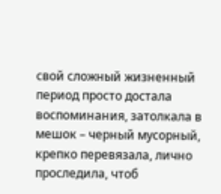свой сложный жизненный период просто достала воспоминания, затолкала в мешок – черный мусорный, крепко перевязала, лично проследила, чтоб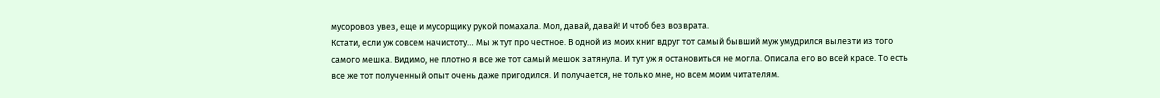мусоровоз увез, еще и мусорщику рукой помахала. Мол, давай, давай! И чтоб без возврата.
Кстати, если уж совсем начистоту… Мы ж тут про честное. В одной из моих книг вдруг тот самый бывший муж умудрился вылезти из того самого мешка. Видимо, не плотно я все же тот самый мешок затянула. И тут уж я остановиться не могла. Описала его во всей красе. То есть все же тот полученный опыт очень даже пригодился. И получается, не только мне, но всем моим читателям.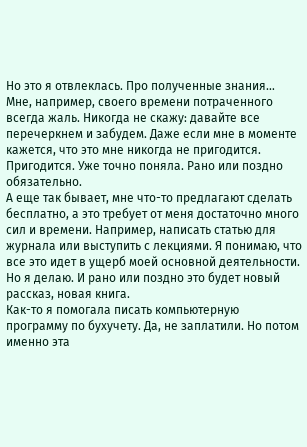Но это я отвлеклась. Про полученные знания… Мне, например, своего времени потраченного всегда жаль. Никогда не скажу: давайте все перечеркнем и забудем. Даже если мне в моменте кажется, что это мне никогда не пригодится. Пригодится. Уже точно поняла. Рано или поздно обязательно.
А еще так бывает, мне что-то предлагают сделать бесплатно, а это требует от меня достаточно много сил и времени. Например, написать статью для журнала или выступить с лекциями. Я понимаю, что все это идет в ущерб моей основной деятельности. Но я делаю. И рано или поздно это будет новый рассказ, новая книга.
Как-то я помогала писать компьютерную программу по бухучету. Да, не заплатили. Но потом именно эта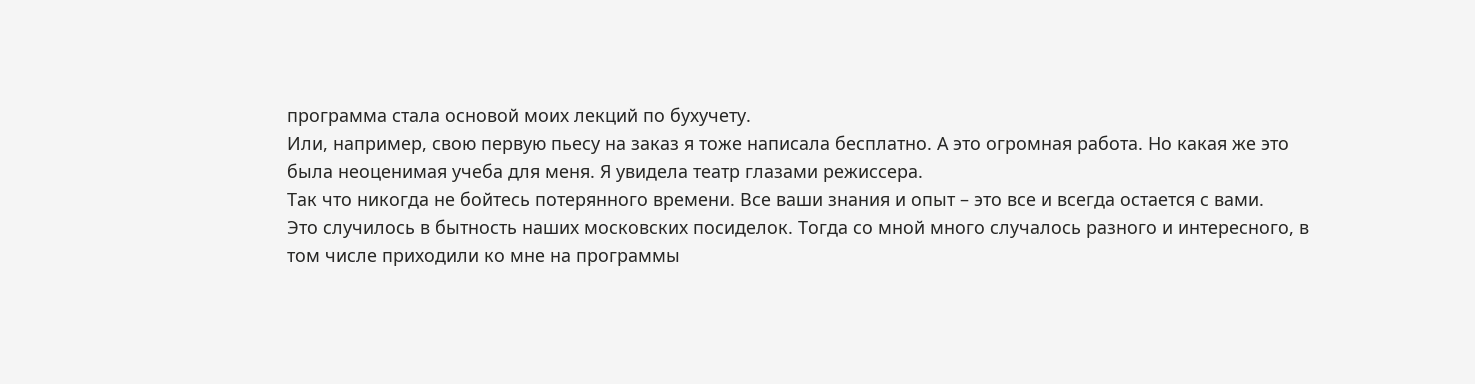программа стала основой моих лекций по бухучету.
Или, например, свою первую пьесу на заказ я тоже написала бесплатно. А это огромная работа. Но какая же это была неоценимая учеба для меня. Я увидела театр глазами режиссера.
Так что никогда не бойтесь потерянного времени. Все ваши знания и опыт – это все и всегда остается с вами.
Это случилось в бытность наших московских посиделок. Тогда со мной много случалось разного и интересного, в том числе приходили ко мне на программы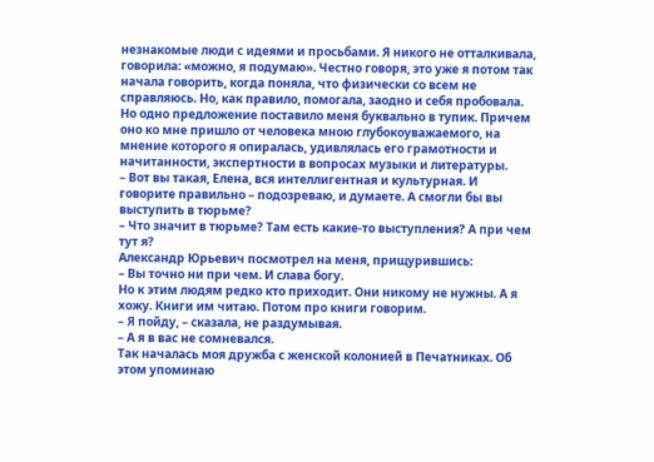незнакомые люди с идеями и просьбами. Я никого не отталкивала, говорила: «можно, я подумаю». Честно говоря, это уже я потом так начала говорить, когда поняла, что физически со всем не справляюсь. Но, как правило, помогала, заодно и себя пробовала.
Но одно предложение поставило меня буквально в тупик. Причем оно ко мне пришло от человека мною глубокоуважаемого, на мнение которого я опиралась, удивлялась его грамотности и начитанности, экспертности в вопросах музыки и литературы.
– Вот вы такая, Елена, вся интеллигентная и культурная. И говорите правильно – подозреваю, и думаете. А смогли бы вы выступить в тюрьме?
– Что значит в тюрьме? Там есть какие-то выступления? А при чем тут я?
Александр Юрьевич посмотрел на меня, прищурившись:
– Вы точно ни при чем. И слава богу.
Но к этим людям редко кто приходит. Они никому не нужны. А я хожу. Книги им читаю. Потом про книги говорим.
– Я пойду, – сказала, не раздумывая.
– А я в вас не сомневался.
Так началась моя дружба с женской колонией в Печатниках. Об этом упоминаю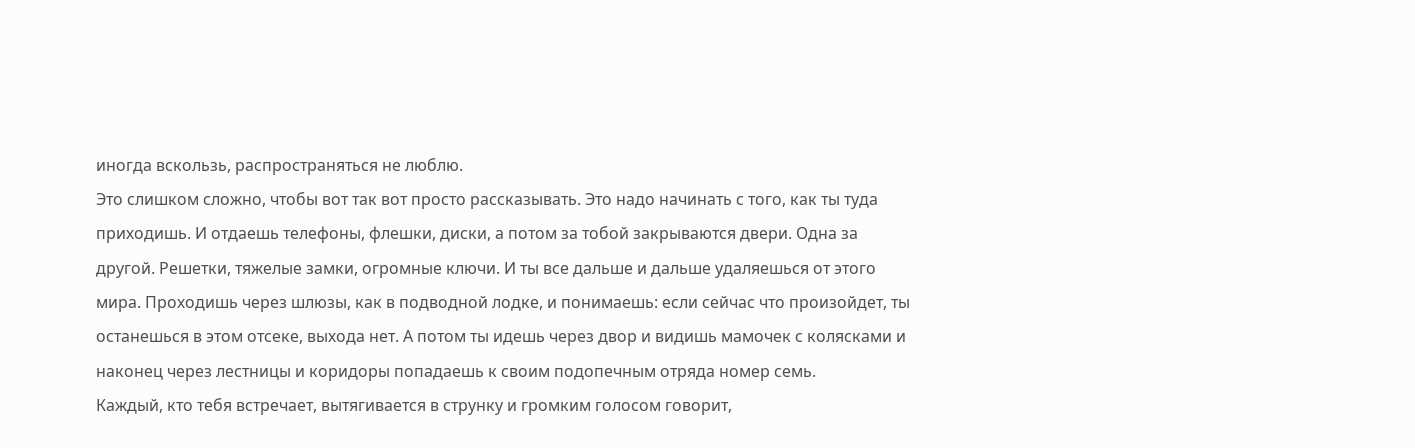иногда вскользь, распространяться не люблю.
Это слишком сложно, чтобы вот так вот просто рассказывать. Это надо начинать с того, как ты туда приходишь. И отдаешь телефоны, флешки, диски, а потом за тобой закрываются двери. Одна за другой. Решетки, тяжелые замки, огромные ключи. И ты все дальше и дальше удаляешься от этого мира. Проходишь через шлюзы, как в подводной лодке, и понимаешь: если сейчас что произойдет, ты останешься в этом отсеке, выхода нет. А потом ты идешь через двор и видишь мамочек с колясками и наконец через лестницы и коридоры попадаешь к своим подопечным отряда номер семь.
Каждый, кто тебя встречает, вытягивается в струнку и громким голосом говорит,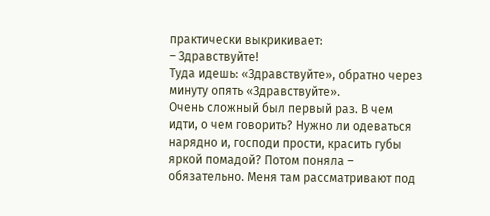практически выкрикивает:
– Здравствуйте!
Туда идешь: «Здравствуйте», обратно через минуту опять «Здравствуйте».
Очень сложный был первый раз. В чем идти, о чем говорить? Нужно ли одеваться нарядно и, господи прости, красить губы яркой помадой? Потом поняла – обязательно. Меня там рассматривают под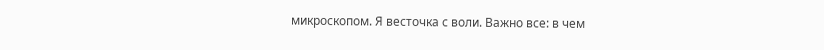микроскопом. Я весточка с воли. Важно все: в чем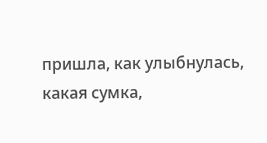пришла, как улыбнулась, какая сумка,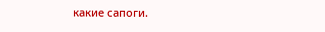какие сапоги.